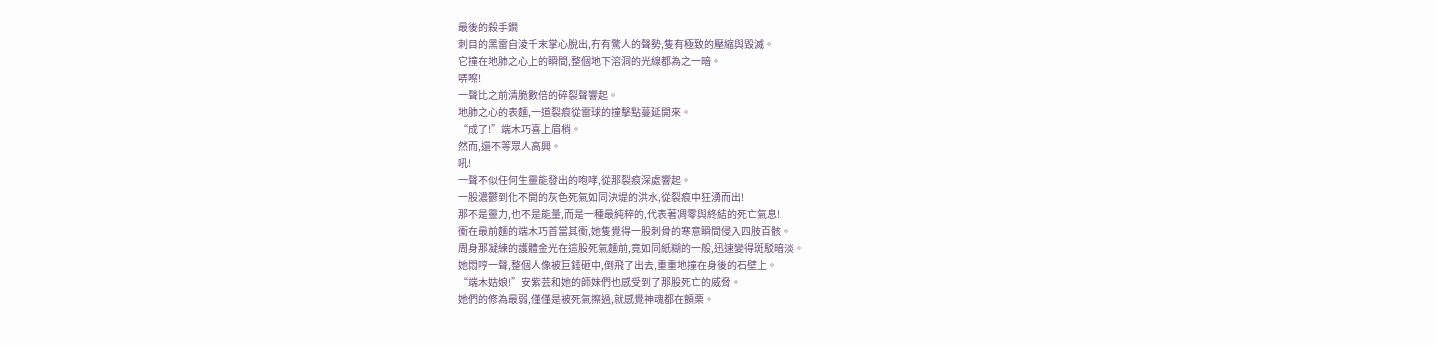最後的殺手鐧
刺目的黑雷自淩千末掌心脫出,冇有驚人的聲勢,隻有極致的壓縮與毀滅。
它撞在地肺之心上的瞬間,整個地下溶洞的光線都為之一暗。
哢嚓!
一聲比之前清脆數倍的碎裂聲響起。
地肺之心的表麵,一道裂痕從雷球的撞擊點蔓延開來。
“成了!”端木巧喜上眉梢。
然而,還不等眾人高興。
吼!
一聲不似任何生靈能發出的咆哮,從那裂痕深處響起。
一股濃鬱到化不開的灰色死氣如同決堤的洪水,從裂痕中狂湧而出!
那不是靈力,也不是能量,而是一種最純粹的,代表著凋零與終結的死亡氣息!
衝在最前麵的端木巧首當其衝,她隻覺得一股刺骨的寒意瞬間侵入四肢百骸。
周身那凝練的護體金光在這股死氣麵前,竟如同紙糊的一般,迅速變得斑駁暗淡。
她悶哼一聲,整個人像被巨錘砸中,倒飛了出去,重重地撞在身後的石壁上。
“端木姑娘!”安紫芸和她的師妹們也感受到了那股死亡的威脅。
她們的修為最弱,僅僅是被死氣擦過,就感覺神魂都在顫栗。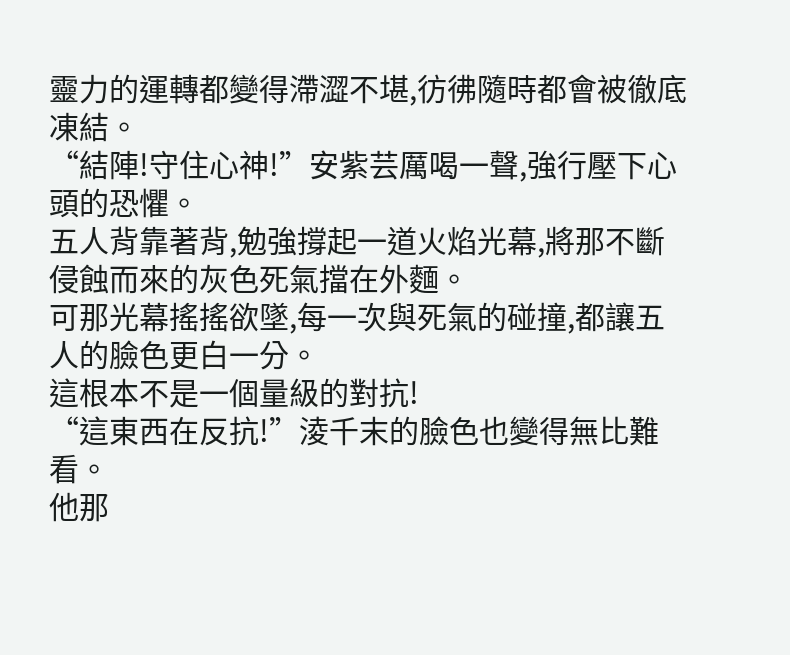靈力的運轉都變得滯澀不堪,彷彿隨時都會被徹底凍結。
“結陣!守住心神!”安紫芸厲喝一聲,強行壓下心頭的恐懼。
五人背靠著背,勉強撐起一道火焰光幕,將那不斷侵蝕而來的灰色死氣擋在外麵。
可那光幕搖搖欲墜,每一次與死氣的碰撞,都讓五人的臉色更白一分。
這根本不是一個量級的對抗!
“這東西在反抗!”淩千末的臉色也變得無比難看。
他那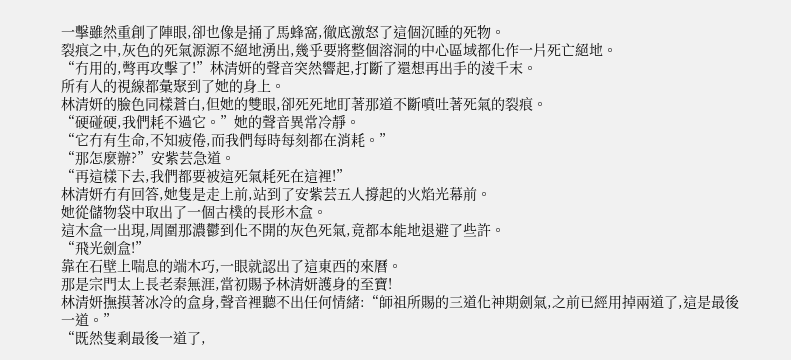一擊雖然重創了陣眼,卻也像是捅了馬蜂窩,徹底激怒了這個沉睡的死物。
裂痕之中,灰色的死氣源源不絕地湧出,幾乎要將整個溶洞的中心區域都化作一片死亡絕地。
“冇用的,彆再攻擊了!”林清妍的聲音突然響起,打斷了還想再出手的淩千末。
所有人的視線都彙聚到了她的身上。
林清妍的臉色同樣蒼白,但她的雙眼,卻死死地盯著那道不斷噴吐著死氣的裂痕。
“硬碰硬,我們耗不過它。”她的聲音異常冷靜。
“它冇有生命,不知疲倦,而我們每時每刻都在消耗。”
“那怎麼辦?”安紫芸急道。
“再這樣下去,我們都要被這死氣耗死在這裡!”
林清妍冇有回答,她隻是走上前,站到了安紫芸五人撐起的火焰光幕前。
她從儲物袋中取出了一個古樸的長形木盒。
這木盒一出現,周圍那濃鬱到化不開的灰色死氣,竟都本能地退避了些許。
“飛光劍盒!”
靠在石壁上喘息的端木巧,一眼就認出了這東西的來曆。
那是宗門太上長老秦無涯,當初賜予林清妍護身的至寶!
林清妍撫摸著冰冷的盒身,聲音裡聽不出任何情緒:“師祖所賜的三道化神期劍氣,之前已經用掉兩道了,這是最後一道。”
“既然隻剩最後一道了,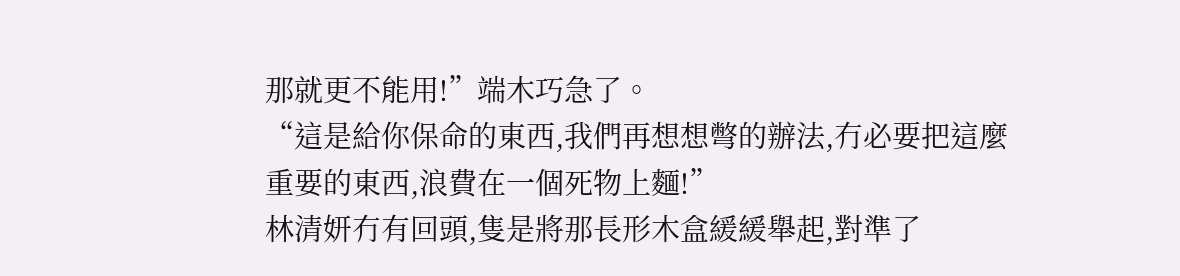那就更不能用!”端木巧急了。
“這是給你保命的東西,我們再想想彆的辦法,冇必要把這麼重要的東西,浪費在一個死物上麵!”
林清妍冇有回頭,隻是將那長形木盒緩緩舉起,對準了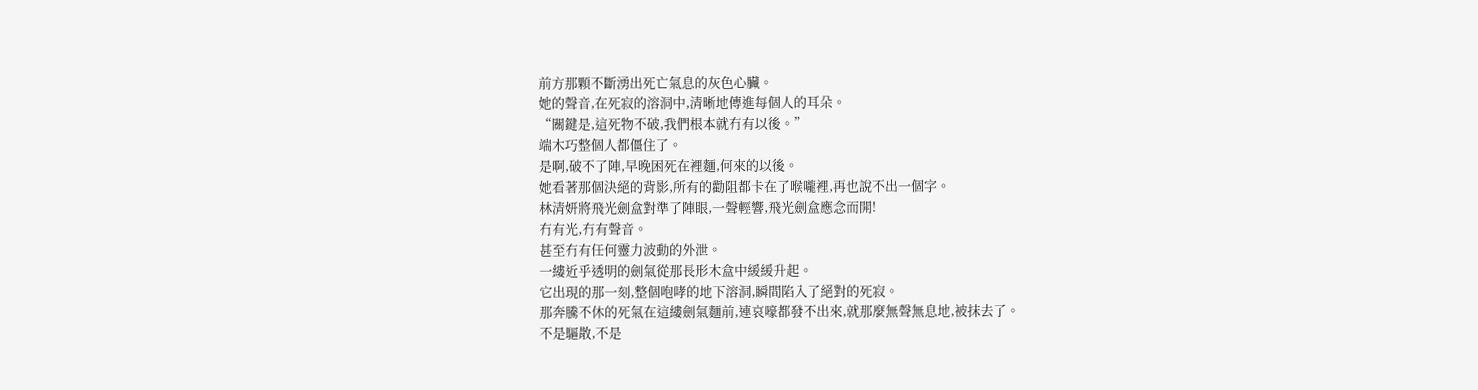前方那顆不斷湧出死亡氣息的灰色心臟。
她的聲音,在死寂的溶洞中,清晰地傳進每個人的耳朵。
“關鍵是,這死物不破,我們根本就冇有以後。”
端木巧整個人都僵住了。
是啊,破不了陣,早晚困死在裡麵,何來的以後。
她看著那個決絕的背影,所有的勸阻都卡在了喉嚨裡,再也說不出一個字。
林清妍將飛光劍盒對準了陣眼,一聲輕響,飛光劍盒應念而開!
冇有光,冇有聲音。
甚至冇有任何靈力波動的外泄。
一縷近乎透明的劍氣從那長形木盒中緩緩升起。
它出現的那一刻,整個咆哮的地下溶洞,瞬間陷入了絕對的死寂。
那奔騰不休的死氣在這縷劍氣麵前,連哀嚎都發不出來,就那麼無聲無息地,被抹去了。
不是驅散,不是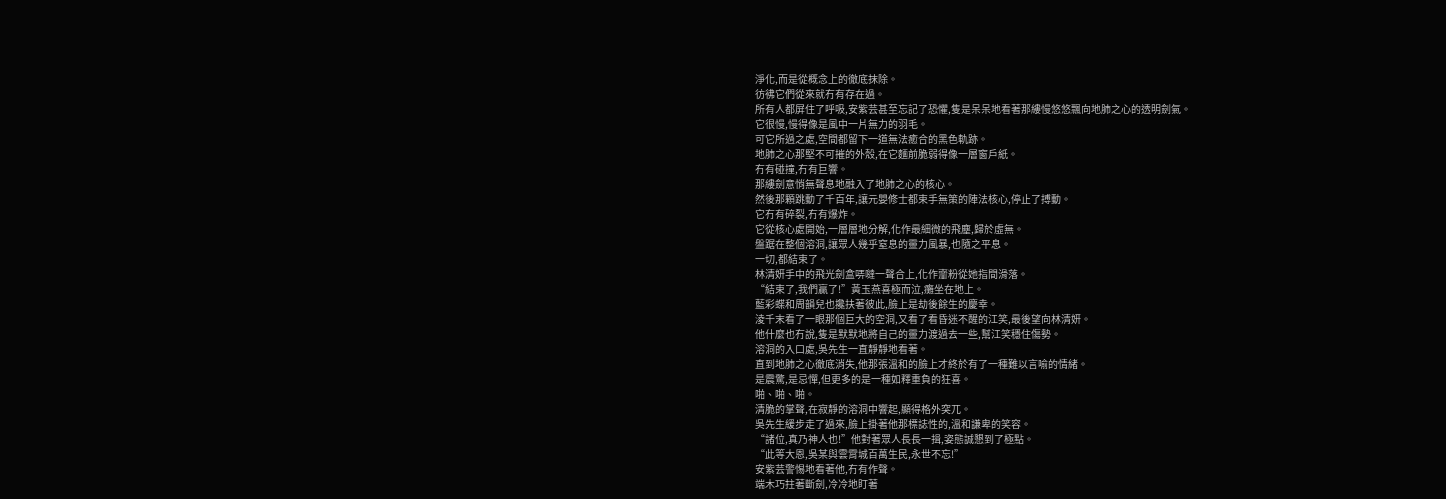淨化,而是從概念上的徹底抹除。
彷彿它們從來就冇有存在過。
所有人都屏住了呼吸,安紫芸甚至忘記了恐懼,隻是呆呆地看著那縷慢悠悠飄向地肺之心的透明劍氣。
它很慢,慢得像是風中一片無力的羽毛。
可它所過之處,空間都留下一道無法癒合的黑色軌跡。
地肺之心那堅不可摧的外殼,在它麵前脆弱得像一層窗戶紙。
冇有碰撞,冇有巨響。
那縷劍意悄無聲息地融入了地肺之心的核心。
然後那顆跳動了千百年,讓元嬰修士都束手無策的陣法核心,停止了搏動。
它冇有碎裂,冇有爆炸。
它從核心處開始,一層層地分解,化作最細微的飛塵,歸於虛無。
盤踞在整個溶洞,讓眾人幾乎窒息的靈力風暴,也隨之平息。
一切,都結束了。
林清妍手中的飛光劍盒哢噠一聲合上,化作齏粉從她指間滑落。
“結束了,我們贏了!”黃玉燕喜極而泣,癱坐在地上。
藍彩蝶和周韻兒也攙扶著彼此,臉上是劫後餘生的慶幸。
淩千末看了一眼那個巨大的空洞,又看了看昏迷不醒的江笑,最後望向林清妍。
他什麼也冇說,隻是默默地將自己的靈力渡過去一些,幫江笑穩住傷勢。
溶洞的入口處,吳先生一直靜靜地看著。
直到地肺之心徹底消失,他那張溫和的臉上才終於有了一種難以言喻的情緒。
是震驚,是忌憚,但更多的是一種如釋重負的狂喜。
啪、啪、啪。
清脆的掌聲,在寂靜的溶洞中響起,顯得格外突兀。
吳先生緩步走了過來,臉上掛著他那標誌性的,溫和謙卑的笑容。
“諸位,真乃神人也!”他對著眾人長長一揖,姿態誠懇到了極點。
“此等大恩,吳某與雲霄城百萬生民,永世不忘!”
安紫芸警惕地看著他,冇有作聲。
端木巧拄著斷劍,冷冷地盯著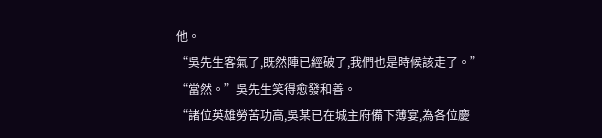他。
“吳先生客氣了,既然陣已經破了,我們也是時候該走了。”
“當然。”吳先生笑得愈發和善。
“諸位英雄勞苦功高,吳某已在城主府備下薄宴,為各位慶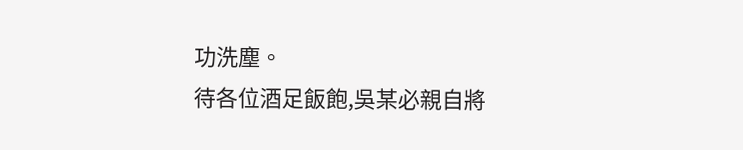功洗塵。
待各位酒足飯飽,吳某必親自將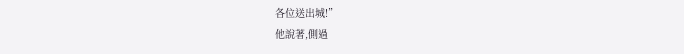各位送出城!”
他說著,側過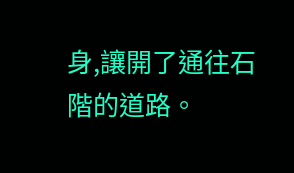身,讓開了通往石階的道路。